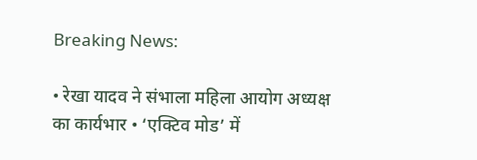Breaking News:

• रेखा यादव ने संभाला महिला आयोग अध्यक्ष का कार्यभार • ‘एक्टिव मोड’ में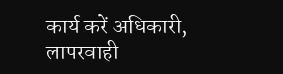कार्य करें अधिकारी, लापरवाही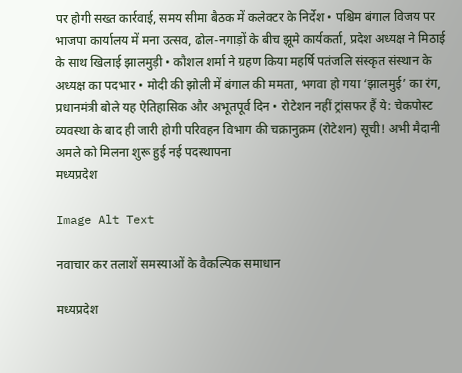पर होगी सख्त कार्रवाई, समय सीमा बैठक में कलेक्टर के निर्देश • पश्चिम बंगाल विजय पर भाजपा कार्यालय में मना उत्सव, ढोल-नगाड़ों के बीच झूमे कार्यकर्ता, प्रदेश अध्यक्ष ने मिठाई के साथ खिलाई झालमुड़ी • कौशल शर्मा ने ग्रहण किया महर्षि पतंजलि संस्कृत संस्थान के अध्यक्ष का पदभार • मोदी की झोली में बंगाल की ममता, भगवा हो गया ‘झालमुई’ का रंग, प्रधानमंत्री बोले यह ऐतिहासिक और अभूतपूर्व दिन • रोटेशन नहीं ट्रांसफर हैं ये: चेकपोस्ट व्यवस्था के बाद ही जारी होगी परिवहन विभाग की चक्रानुक्रम (रोटेशन) सूची! अभी मैदानी अमले को मिलना शुरू हुई नई पदस्थापना
मध्यप्रदेश

Image Alt Text

नवाचार कर तलाशें समस्याओं के वैकल्पिक समाधान

मध्यप्रदेश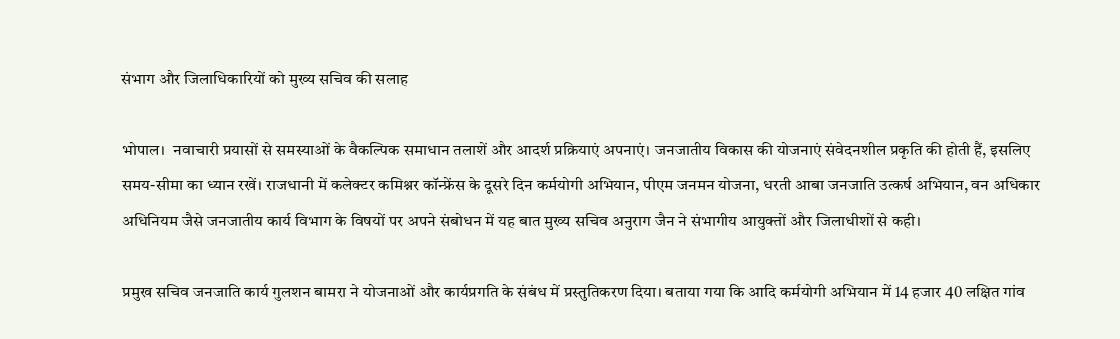संभाग और जिलाधिकारियों को मुख्य सचिव की सलाह

भोपाल।  नवाचारी प्रयासों से समस्याओं के वैकल्पिक समाधान तलाशें और आदर्श प्रक्रियाएं अपनाएं। जनजातीय विकास की योजनाएं संवेदनशील प्रकृति की होती हैं, इसलिए समय-सीमा का ध्यान रखें। राजधानी में कलेक्टर कमिश्नर कॉन्फ्रेंस के दूसरे दिन कर्मयोगी अभियान, पीएम जनमन योजना, धरती आबा जनजाति उत्कर्ष अभियान, वन अधिकार अधिनियम जैसे जनजातीय कार्य विभाग के विषयों पर अपने संबोधन में यह बात मुख्य सचिव अनुराग जैन ने संभागीय आयुक्तों और जिलाधीशों से कही।

प्रमुख सचिव जनजाति कार्य गुलशन बामरा ने योजनाओं और कार्यप्रगति के संबंध में प्रस्तुतिकरण दिया। बताया गया कि आदि कर्मयोगी अभियान में 14 हजार 40 लक्षित गांव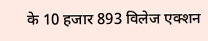के 10 हजार 893 विलेज एक्शन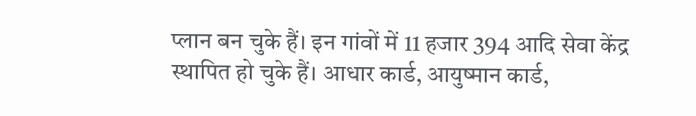प्लान बन चुके हैं। इन गांवों में 11 हजार 394 आदि सेवा केंद्र स्थापित हो चुके हैं। आधार कार्ड, आयुष्मान कार्ड,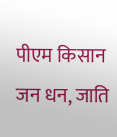पीएम किसान जन धन, जाति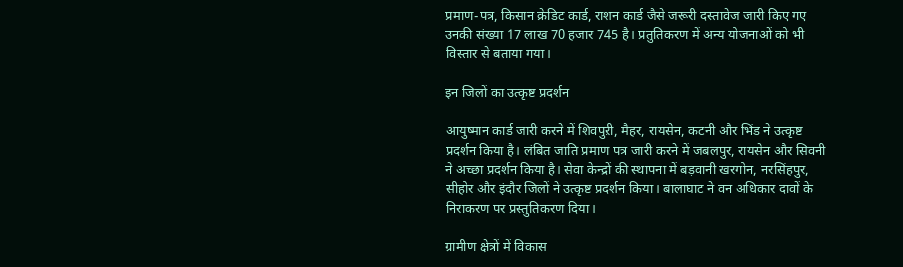प्रमाण-पत्र, किसान क्रेडिट कार्ड, राशन कार्ड जैसे जरूरी दस्तावेज जारी किए गए उनकी संख्या 17 लाख 70 हजार 745 है। प्रतुतिकरण में अन्य योजनाओं को भी विस्तार से बताया गया।

इन जिलों का उत्कृष्ट प्रदर्शन

आयुष्मान कार्ड जारी करने में शिवपुऱी, मैहर, रायसेन, कटनी और भिंड ने उत्कृष्ट प्रदर्शन किया है। लंबित जाति प्रमाण पत्र जारी करने में जबलपुर, रायसेन और सिवनी ने अच्छा प्रदर्शन किया है। सेवा केन्द्रों की स्थापना में बड़वानी खरगोन, नरसिंहपुर, सीहोर और इंदौर जिलों ने उत्कृष्ट प्रदर्शन किया। बालाघाट ने वन अधिकार दावों के निराकरण पर प्रस्तुतिकरण दिया।

ग्रामीण क्षेत्रों में विकास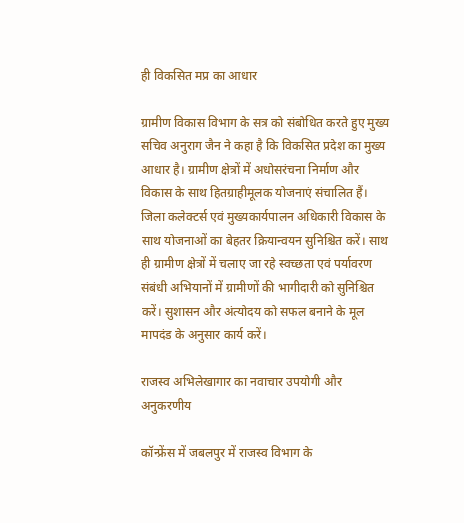ही विकसित मप्र का आधार

ग्रामीण विकास विभाग के सत्र को संबोधित करते हुए मुख्य सचिव अनुराग जैन ने कहा है कि विकसित प्रदेश का मुख्य आधार है। ग्रामीण क्षेत्रों में अधोसरंचना निर्माण और विकास के साथ हितग्राहीमूलक योजनाएं संचालित हैं। जिला कलेक्टर्स एवं मुख्यकार्यपालन अधिकारी विकास के साथ योजनाओं का बेहतर क्रियान्वयन सुनिश्चित करें। साथ ही ग्रामीण क्षेत्रों में चलाए जा रहे स्वच्छता एवं पर्यावरण संबंधी अभियानों में ग्रामीणों की भागीदारी को सुनिश्चित करें। सुशासन और अंत्योदय को सफल बनाने के मूल मापदंड के अनुसार कार्य करें।

राजस्व अभिलेखागार का नवाचार उपयोगी और अनुकरणीय

कॉन्फ्रेंस में जबलपुर में राजस्व विभाग के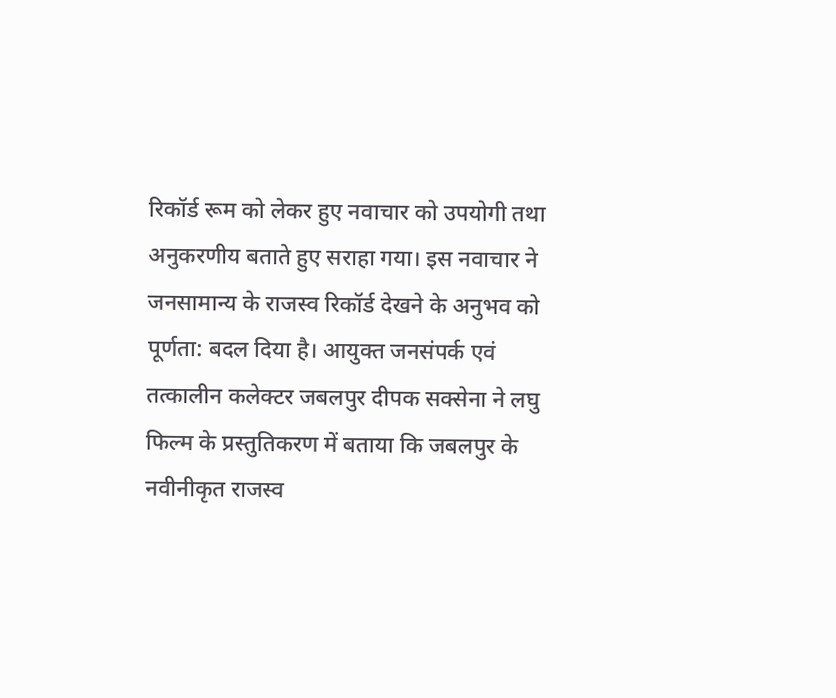रिकॉर्ड रूम को लेकर हुए नवाचार को उपयोगी तथा अनुकरणीय बताते हुए सराहा गया। इस नवाचार ने जनसामान्य के राजस्व रिकॉर्ड देखने के अनुभव को पूर्णता: बदल दिया है। आयुक्त जनसंपर्क एवं तत्कालीन कलेक्टर जबलपुर दीपक सक्सेना ने लघु फिल्म के प्रस्तुतिकरण में बताया कि जबलपुर के नवीनीकृत राजस्व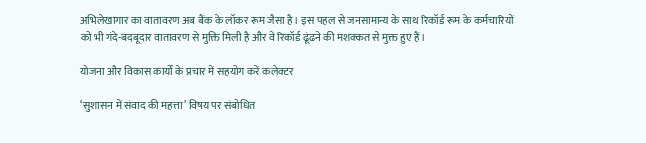अभिलेखागार का वातावरण अब बैंक के लॉकर रूम जैसा है। इस पहल से जनसामान्य के साथ रिकॉर्ड रूम के कर्मचारियों को भी गंदे-बदबूदार वातावरण से मुक्ति मिली है और वे रिकॉर्ड ढूंढने की मशक्कत से मुक्त हुए हैं।

योजना और विकास कार्यों के प्रचार में सहयोग करें कलेक्टर

‘सुशासन में संवाद की महत्ता’ विषय पर संबोधित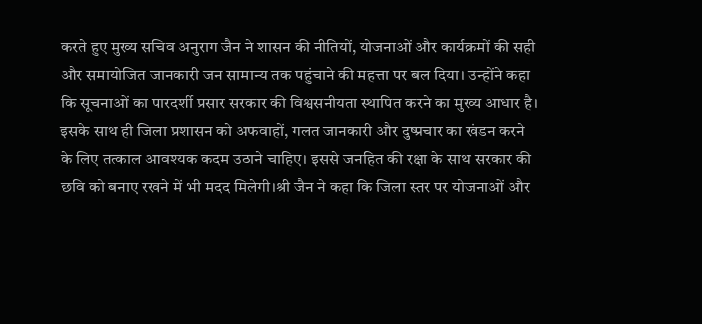करते हुए मुख्य सचिव अनुराग जैन ने शासन की नीतियों, योजनाओं और कार्यक्रमों की सही और समायोजित जानकारी जन सामान्य तक पहुंचाने की महत्ता पर बल दिया। उन्होंने कहा कि सूचनाओं का पारदर्शी प्रसार सरकार की विश्वसनीयता स्थापित करने का मुख्य आधार है। इसके साथ ही जिला प्रशासन को अफवाहों, गलत जानकारी और दुष्प्रचार का खंडन करने के लिए तत्काल आवश्यक कदम उठाने चाहिए। इससे जनहित की रक्षा के साथ सरकार की छवि को बनाए रखने में भी मदद मिलेगी।श्री जैन ने कहा कि जिला स्तर पर योजनाओं और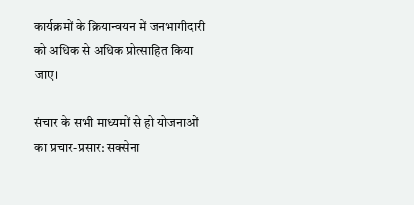कार्यक्रमों के क्रियान्वयन में जनभागीदारी को अधिक से अधिक प्रोत्साहित किया जाए।

संचार के सभी माध्यमों से हो योजनाओं का प्रचार-प्रसार: सक्सेना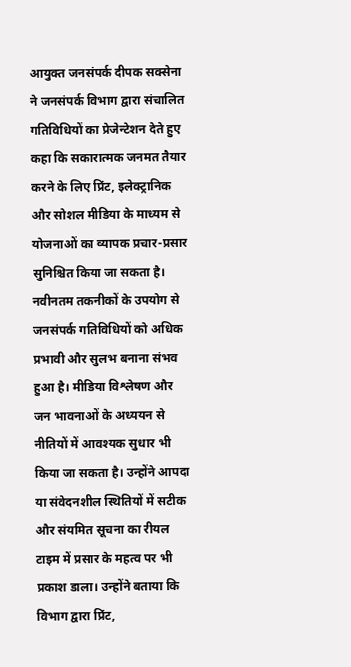आयुक्त जनसंपर्क दीपक सक्सेना ने जनसंपर्क विभाग द्वारा संचालित गतिविधियों का प्रेजेन्टेशन देते हुए कहा कि सकारात्मक जनमत तैयार करने के लिए प्रिंट, इलेक्ट्रानिक और सोशल मीडिया के माध्यम से योजनाओं का व्यापक प्रचार-प्रसार सुनिश्चित किया जा सकता है। नवीनतम तकनीकों के उपयोग से जनसंपर्क गतिविधियों को अधिक प्रभावी और सुलभ बनाना संभव हुआ है। मीडिया विश्लेषण और जन भावनाओं के अध्ययन से नीतियों में आवश्यक सुधार भी किया जा सकता है। उन्होंने आपदा या संवेदनशील स्थितियों में सटीक और संयमित सूचना का रीयल टाइम में प्रसार के महत्व पर भी प्रकाश डाला। उन्होंने बताया कि विभाग द्वारा प्रिंट,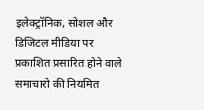इलेक्ट्रॉनिक, सोशल और डिजिटल मीडिया पर प्रकाशित प्रसारित होने वाले समाचारो की नियमित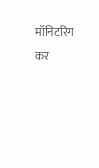मॉनिटरिंग कर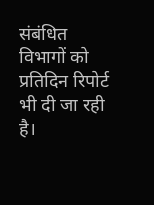संबंधित विभागों को प्रतिदिन रिपोर्ट भी दी जा रही है।